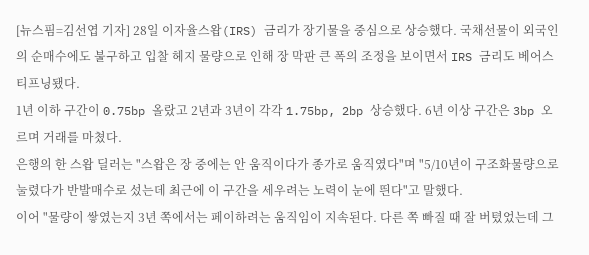[뉴스핌=김선엽 기자] 28일 이자율스왑(IRS) 금리가 장기물을 중심으로 상승했다. 국채선물이 외국인의 순매수에도 불구하고 입찰 헤지 물량으로 인해 장 막판 큰 폭의 조정을 보이면서 IRS 금리도 베어스티프닝됐다.
1년 이하 구간이 0.75bp 올랐고 2년과 3년이 각각 1.75bp, 2bp 상승했다. 6년 이상 구간은 3bp 오르며 거래를 마쳤다.
은행의 한 스왑 딜러는 "스왑은 장 중에는 안 움직이다가 종가로 움직였다"며 "5/10년이 구조화물량으로 눌렸다가 반발매수로 섰는데 최근에 이 구간을 세우려는 노력이 눈에 띈다"고 말했다.
이어 "물량이 쌓였는지 3년 쪽에서는 페이하려는 움직임이 지속된다. 다른 쪽 빠질 때 잘 버텼었는데 그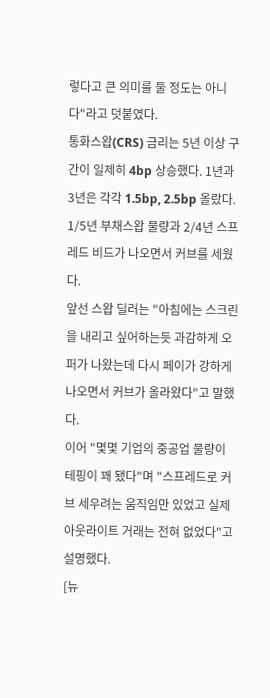렇다고 큰 의미를 둘 정도는 아니다"라고 덧붙였다.
통화스왑(CRS) 금리는 5년 이상 구간이 일제히 4bp 상승했다. 1년과 3년은 각각 1.5bp, 2.5bp 올랐다.
1/5년 부채스왑 물량과 2/4년 스프레드 비드가 나오면서 커브를 세웠다.
앞선 스왑 딜러는 "아침에는 스크린을 내리고 싶어하는듯 과감하게 오퍼가 나왔는데 다시 페이가 강하게 나오면서 커브가 올라왔다"고 말했다.
이어 "몇몇 기업의 중공업 물량이 테핑이 꽤 됐다"며 "스프레드로 커브 세우려는 움직임만 있었고 실제 아웃라이트 거래는 전혀 없었다"고 설명했다.
[뉴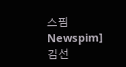스핌 Newspim] 김선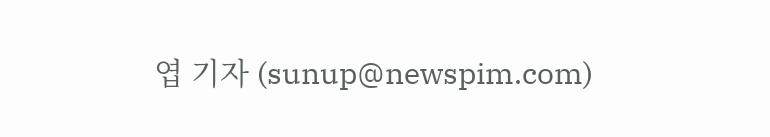엽 기자 (sunup@newspim.com)